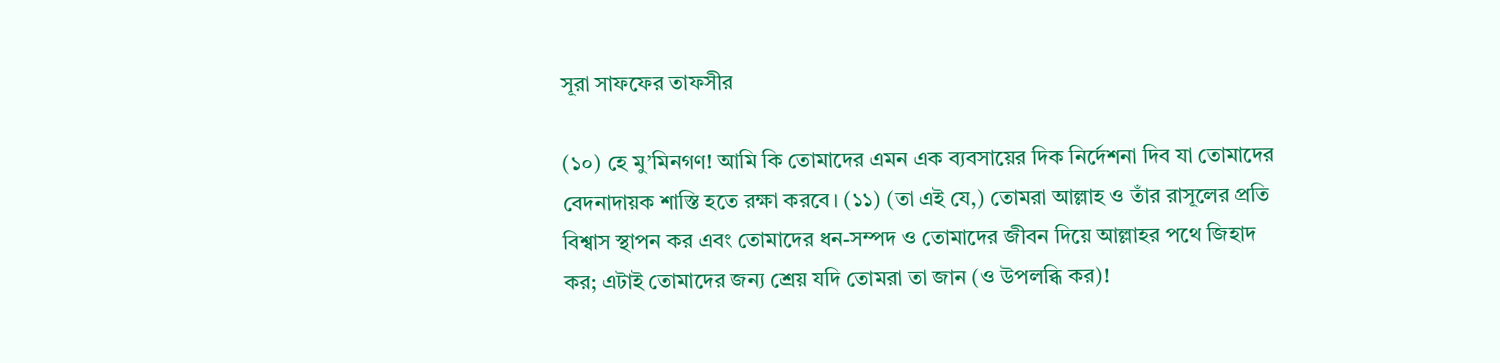সূরা সাফফের তাফসীর

(১০) হে মু’মিনগণ! আমি কি তোমাদের এমন এক ব্যবসায়ের দিক নির্দেশনা দিব যা তোমাদের বেদনাদায়ক শাস্তি হতে রক্ষা করবে। (১১) (তা এই যে,) তোমরা আল্লাহ ও তাঁর রাসূলের প্রতি বিশ্বাস স্থাপন কর এবং তোমাদের ধন-সম্পদ ও তোমাদের জীবন দিয়ে আল্লাহর পথে জিহাদ কর; এটাই তোমাদের জন্য শ্রেয় যদি তোমরা তা জান (ও উপলব্ধি কর)!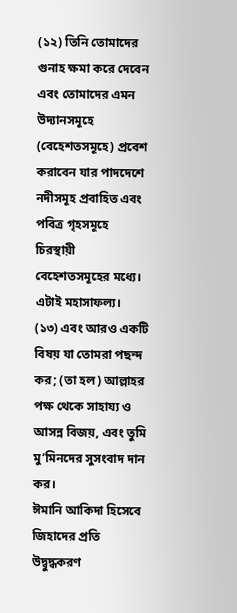(১২) তিনি তোমাদের গুনাহ ক্ষমা করে দেবেন এবং তোমাদের এমন উদ্যানসমূহে (বেহেশতসমূহে) প্রবেশ করাবেন যার পাদদেশে নদীসমূহ প্রবাহিত এবং পবিত্র গৃহসমূহে চিরস্থায়ী বেহেশতসমূহের মধ্যে। এটাই মহাসাফল্য।
(১৩) এবং আরও একটি বিষয় যা তোমরা পছন্দ কর; (তা হল) আল্লাহর পক্ষ থেকে সাহায্য ও আসন্ন বিজয়, এবং তুমি মু’মিনদের সুসংবাদ দান কর।
ঈমানি আকিদা হিসেবে জিহাদের প্রতি উদ্বুদ্ধকরণ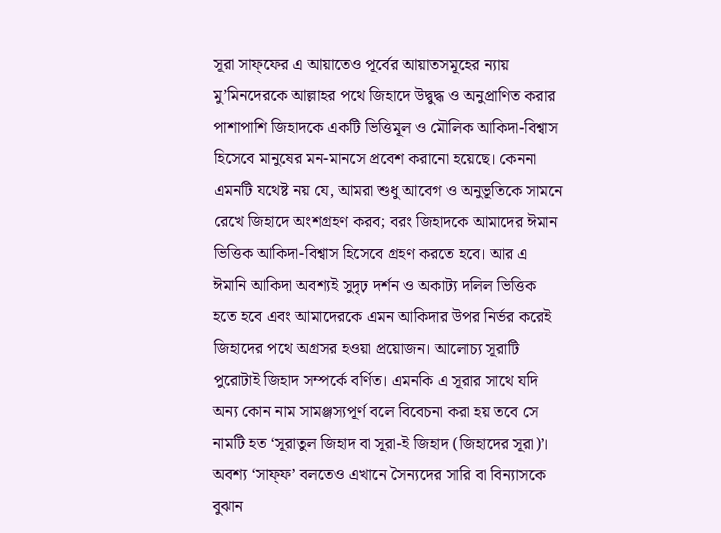সূরা সাফ্ফের এ আয়াতেও পূর্বের আয়াতসমূহের ন্যায় মু’মিনদেরকে আল্লাহর পথে জিহাদে উদ্বুদ্ধ ও অনুপ্রাণিত করার পাশাপাশি জিহাদকে একটি ভিত্তিমূল ও মৌলিক আকিদা-বিশ্বাস হিসেবে মানুষের মন-মানসে প্রবেশ করানো হয়েছে। কেননা এমনটি যথেষ্ট নয় যে, আমরা শুধু আবেগ ও অনুভূতিকে সামনে রেখে জিহাদে অংশগ্রহণ করব; বরং জিহাদকে আমাদের ঈমান ভিত্তিক আকিদা-বিশ্বাস হিসেবে গ্রহণ করতে হবে। আর এ ঈমানি আকিদা অবশ্যই সুদৃঢ় দর্শন ও অকাট্য দলিল ভিত্তিক হতে হবে এবং আমাদেরকে এমন আকিদার উপর নির্ভর করেই জিহাদের পথে অগ্রসর হওয়া প্রয়োজন। আলোচ্য সূরাটি পুরোটাই জিহাদ সম্পর্কে বর্ণিত। এমনকি এ সূরার সাথে যদি অন্য কোন নাম সামঞ্জস্যপূর্ণ বলে বিবেচনা করা হয় তবে সে নামটি হত ‘সূরাতুল জিহাদ বা সূরা-ই জিহাদ (জিহাদের সূরা)’। অবশ্য ‘সাফ্ফ’ বলতেও এখানে সৈন্যদের সারি বা বিন্যাসকে বুঝান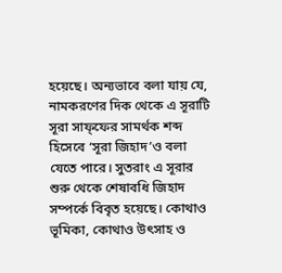হয়েছে। অন্যভাবে বলা যায় যে, নামকরণের দিক থেকে এ সূরাটি সূরা সাফ্ফের সামর্থক শব্দ হিসেবে ‘সূরা জিহাদ’ও বলা যেতে পারে। সুতরাং এ সূরার শুরু থেকে শেষাবধি জিহাদ সম্পর্কে বিবৃত হয়েছে। কোথাও ভূমিকা, কোথাও উৎসাহ ও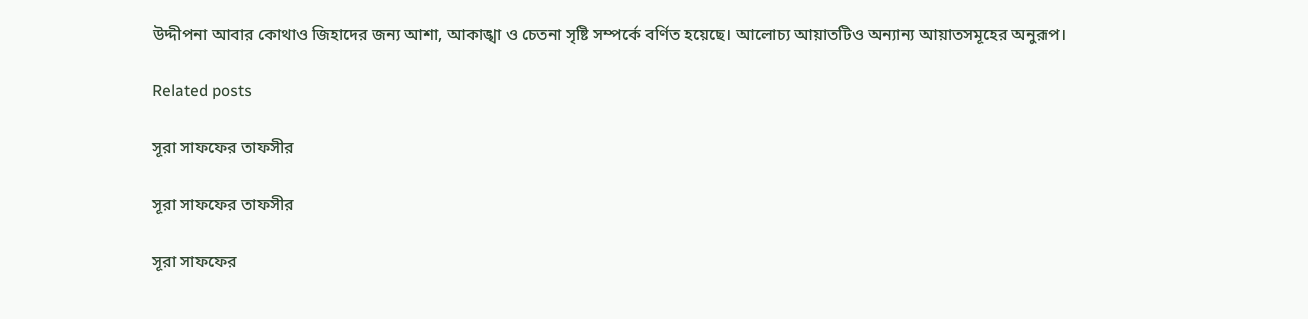উদ্দীপনা আবার কোথাও জিহাদের জন্য আশা, আকাঙ্খা ও চেতনা সৃষ্টি সম্পর্কে বর্ণিত হয়েছে। আলোচ্য আয়াতটিও অন্যান্য আয়াতসমূহের অনুরূপ।

Related posts

সূরা সাফফের তাফসীর

সূরা সাফফের তাফসীর

সূরা সাফফের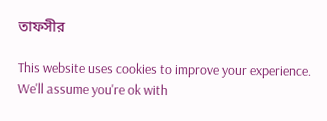তাফসীর

This website uses cookies to improve your experience. We'll assume you're ok with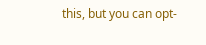this, but you can opt-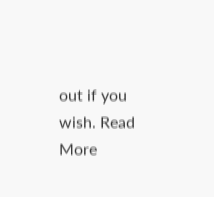out if you wish. Read More